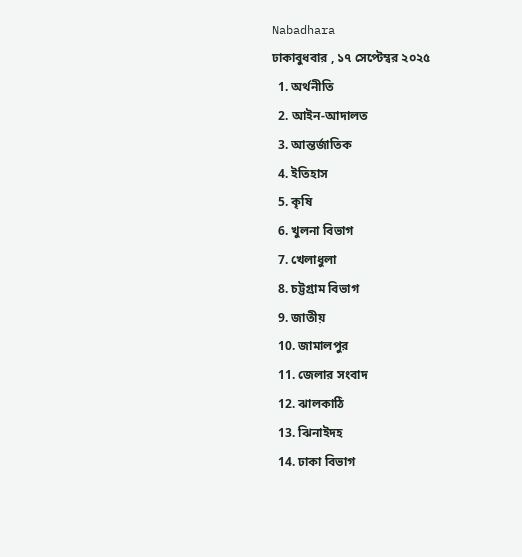Nabadhara
ঢাকাবুধবার , ১৭ সেপ্টেম্বর ২০২৫
  1. অর্থনীতি
  2. আইন-আদালত
  3. আন্তর্জাতিক
  4. ইতিহাস
  5. কৃষি
  6. খুলনা বিভাগ
  7. খেলাধুলা
  8. চট্টগ্রাম বিভাগ
  9. জাতীয়
  10. জামালপুর
  11. জেলার সংবাদ
  12. ঝালকাঠি
  13. ঝিনাইদহ
  14. ঢাকা বিভাগ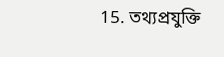15. তথ্যপ্রযুক্তি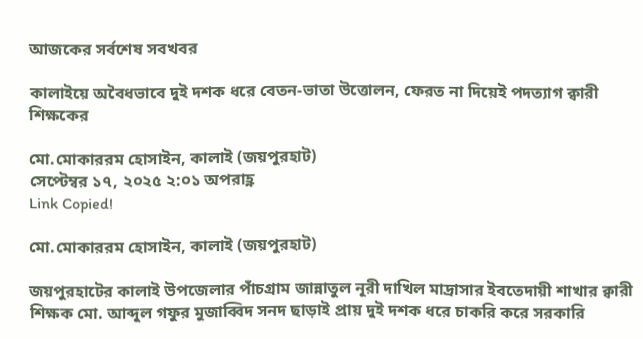আজকের সর্বশেষ সবখবর

কালাইয়ে অবৈধভাবে দুই দশক ধরে বেতন-ভাতা উত্তোলন, ফেরত না দিয়েই পদত্যাগ ক্বারী শিক্ষকের

মো.মোকাররম হোসাইন, কালাই (জয়পুরহাট)
সেপ্টেম্বর ১৭, ২০২৫ ২:০১ অপরাহ্ণ
Link Copied!

মো.মোকাররম হোসাইন, কালাই (জয়পুরহাট)

জয়পুরহাটের কালাই উপজেলার পাঁচগ্রাম জান্নাতুল নূরী দাখিল মাদ্রাসার ইবতেদায়ী শাখার ক্বারী শিক্ষক মো. আব্দুল গফুর মুজাব্বিদ সনদ ছাড়াই প্রায় দুই দশক ধরে চাকরি করে সরকারি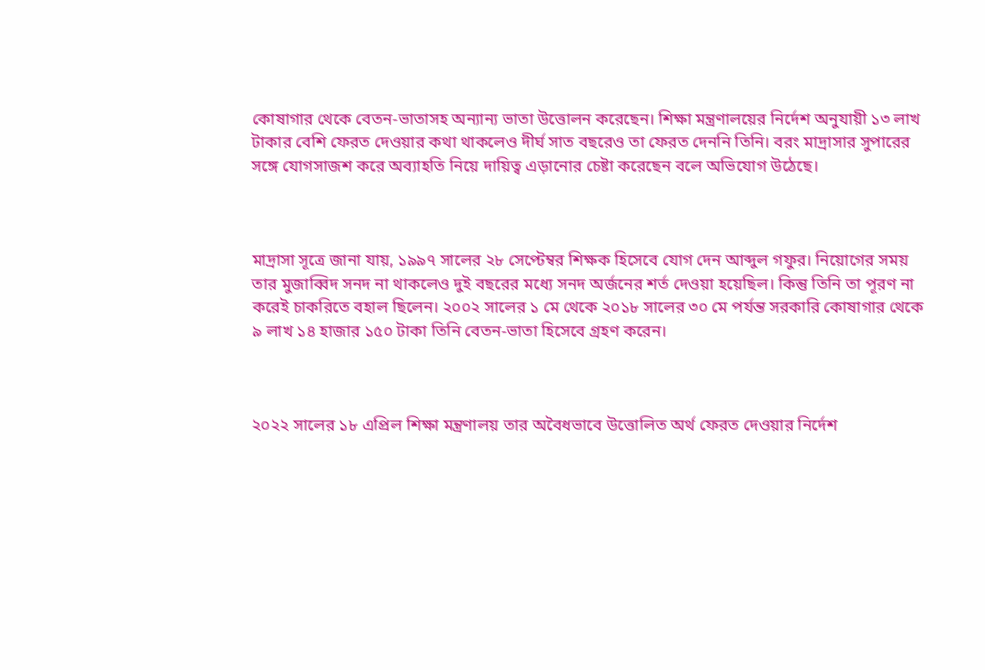কোষাগার থেকে বেতন-ভাতাসহ অন্যান্য ভাতা উত্তোলন করেছেন। শিক্ষা মন্ত্রণালয়ের নির্দেশ অনুযায়ী ১৩ লাখ টাকার বেশি ফেরত দেওয়ার কথা থাকলেও দীর্ঘ সাত বছরেও তা ফেরত দেননি তিনি। বরং মাদ্রাসার সুপারের সঙ্গে যোগসাজশ করে অব্যাহতি নিয়ে দায়িত্ব এড়ানোর চেষ্টা করেছেন বলে অভিযোগ উঠেছে।



মাদ্রাসা সূত্রে জানা যায়, ১৯৯৭ সালের ২৮ সেপ্টেম্বর শিক্ষক হিসেবে যোগ দেন আব্দুল গফুর। নিয়োগের সময় তার মুজাব্বিদ সনদ না থাকলেও দুই বছরের মধ্যে সনদ অর্জনের শর্ত দেওয়া হয়েছিল। কিন্তু তিনি তা পূরণ না করেই চাকরিতে বহাল ছিলেন। ২০০২ সালের ১ মে থেকে ২০১৮ সালের ৩০ মে পর্যন্ত সরকারি কোষাগার থেকে ৯ লাখ ১৪ হাজার ১৫০ টাকা তিনি বেতন-ভাতা হিসেবে গ্রহণ করেন।



২০২২ সালের ১৮ এপ্রিল শিক্ষা মন্ত্রণালয় তার অবৈধভাবে উত্তোলিত অর্থ ফেরত দেওয়ার নির্দেশ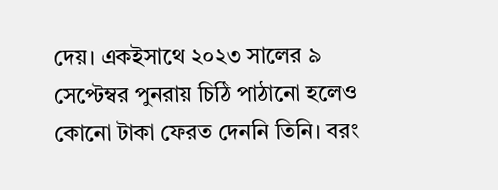দেয়। একইসাথে ২০২৩ সালের ৯ সেপ্টেম্বর পুনরায় চিঠি পাঠানো হলেও কোনো টাকা ফেরত দেননি তিনি। বরং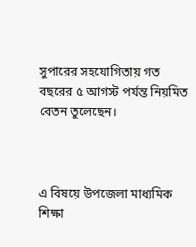সুপারের সহযোগিতায় গত বছরের ৫ আগস্ট পর্যন্ত নিয়মিত বেতন তুলেছেন।



এ বিষয়ে উপজেলা মাধ্যমিক শিক্ষা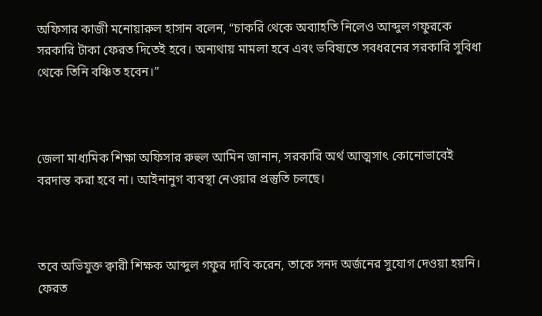অফিসার কাজী মনোয়ারুল হাসান বলেন, “চাকরি থেকে অব্যাহতি নিলেও আব্দুল গফুরকে সরকারি টাকা ফেরত দিতেই হবে। অন্যথায় মামলা হবে এবং ভবিষ্যতে সবধরনের সরকারি সুবিধা থেকে তিনি বঞ্চিত হবেন।”



জেলা মাধ্যমিক শিক্ষা অফিসার রুহুল আমিন জানান, সরকারি অর্থ আত্মসাৎ কোনোভাবেই বরদাস্ত করা হবে না। আইনানুগ ব্যবস্থা নেওয়ার প্রস্তুতি চলছে।



তবে অভিযুক্ত ক্বারী শিক্ষক আব্দুল গফুর দাবি করেন, তাকে সনদ অর্জনের সুযোগ দেওয়া হয়নি। ফেরত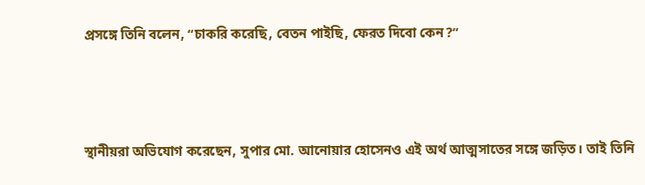প্রসঙ্গে তিনি বলেন, “চাকরি করেছি, বেতন পাইছি, ফেরত দিবো কেন?”



স্থানীয়রা অভিযোগ করেছেন, সুপার মো. আনোয়ার হোসেনও এই অর্থ আত্মসাতের সঙ্গে জড়িত। তাই তিনি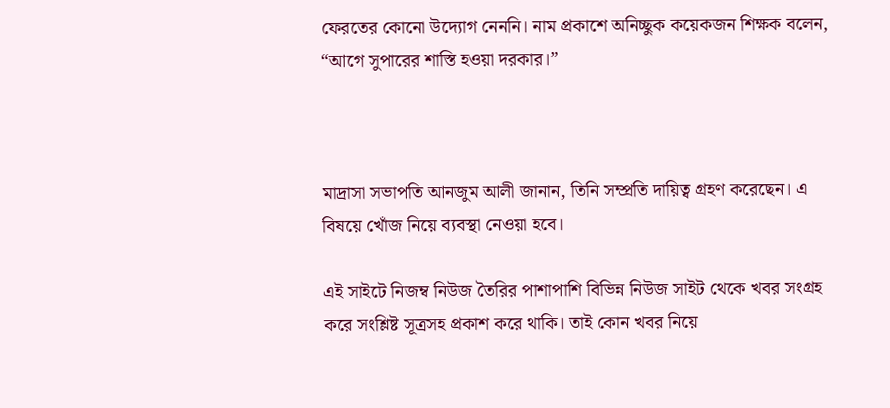ফেরতের কোনো উদ্যোগ নেননি। নাম প্রকাশে অনিচ্ছুক কয়েকজন শিক্ষক বলেন, “আগে সুপারের শাস্তি হওয়া দরকার।”



মাদ্রাসা সভাপতি আনজুম আলী জানান, তিনি সম্প্রতি দায়িত্ব গ্রহণ করেছেন। এ বিষয়ে খোঁজ নিয়ে ব্যবস্থা নেওয়া হবে।

এই সাইটে নিজম্ব নিউজ তৈরির পাশাপাশি বিভিন্ন নিউজ সাইট থেকে খবর সংগ্রহ করে সংশ্লিষ্ট সূত্রসহ প্রকাশ করে থাকি। তাই কোন খবর নিয়ে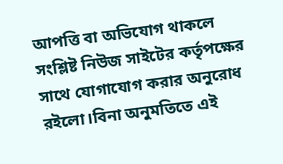আপত্তি বা অভিযোগ থাকলে সংশ্লিষ্ট নিউজ সাইটের কর্তৃপক্ষের সাথে যোগাযোগ করার অনুরোধ রইলো।বিনা অনুমতিতে এই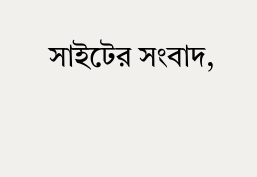সাইটের সংবাদ,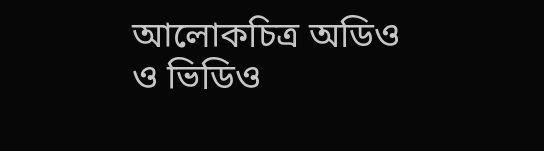আলোকচিত্র অডিও ও ভিডিও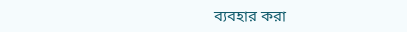ব্যবহার করা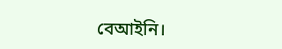বেআইনি।